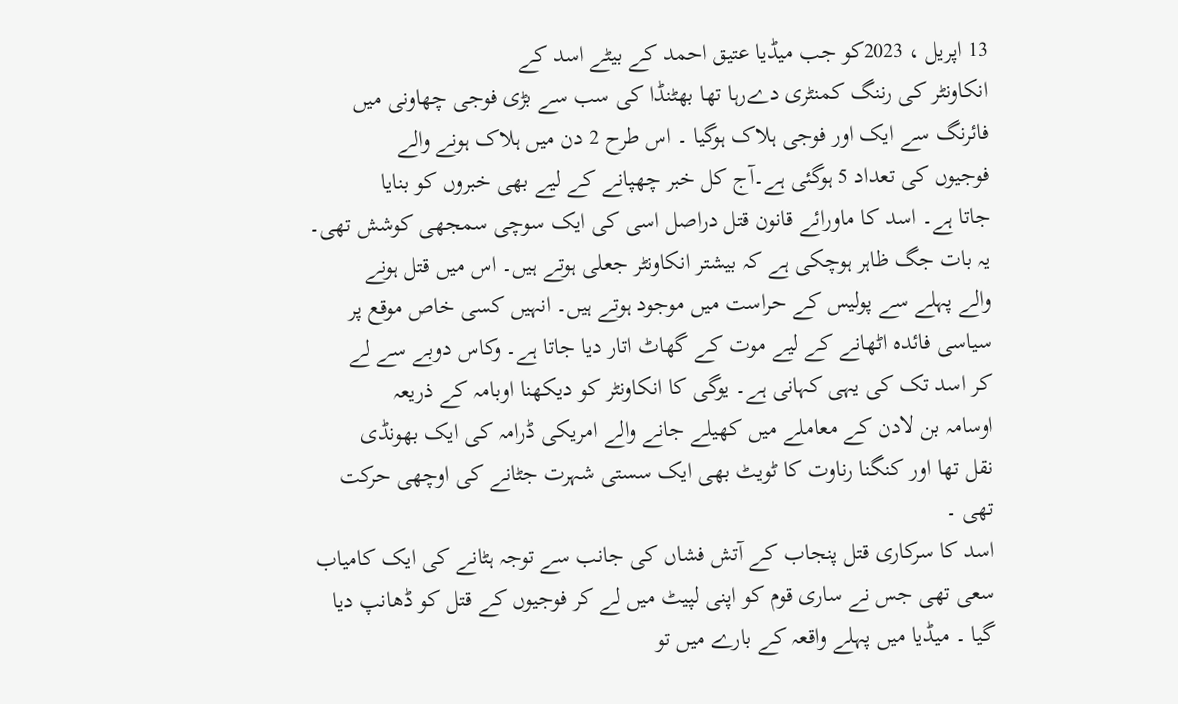13 اپریل ، 2023کو جب میڈیا عتیق احمد کے بیٹے اسد کے
انکاونٹر کی رننگ کمنٹری دےرہا تھا بھٹنڈا کی سب سے بڑی فوجی چھاونی میں
فائرنگ سے ایک اور فوجی ہلاک ہوگیا ۔ اس طرح 2 دن میں ہلاک ہونے والے
فوجیوں کی تعداد 5 ہوگئی ہے۔آج کل خبر چھپانے کے لیے بھی خبروں کو بنایا
جاتا ہے۔ اسد کا ماورائے قانون قتل دراصل اسی کی ایک سوچی سمجھی کوشش تھی۔
یہ بات جگ ظاہر ہوچکی ہے کہ بیشتر انکاونٹر جعلی ہوتے ہیں۔ اس میں قتل ہونے
والے پہلے سے پولیس کے حراست میں موجود ہوتے ہیں۔ انہیں کسی خاص موقع پر
سیاسی فائدہ اٹھانے کے لیے موت کے گھاٹ اتار دیا جاتا ہے۔ وکاس دوبے سے لے
کر اسد تک کی یہی کہانی ہے۔ یوگی کا انکاونٹر کو دیکھنا اوبامہ کے ذریعہ
اوسامہ بن لادن کے معاملے میں کھیلے جانے والے امریکی ڈرامہ کی ایک بھونڈی
نقل تھا اور کنگنا رناوت کا ٹویٹ بھی ایک سستی شہرت جٹانے کی اوچھی حرکت
تھی ۔
اسد کا سرکاری قتل پنجاب کے آتش فشاں کی جانب سے توجہ ہٹانے کی ایک کامیاب
سعی تھی جس نے ساری قوم کو اپنی لپیٹ میں لے کر فوجیوں کے قتل کو ڈھانپ دیا
گیا ۔ میڈیا میں پہلے واقعہ کے بارے میں تو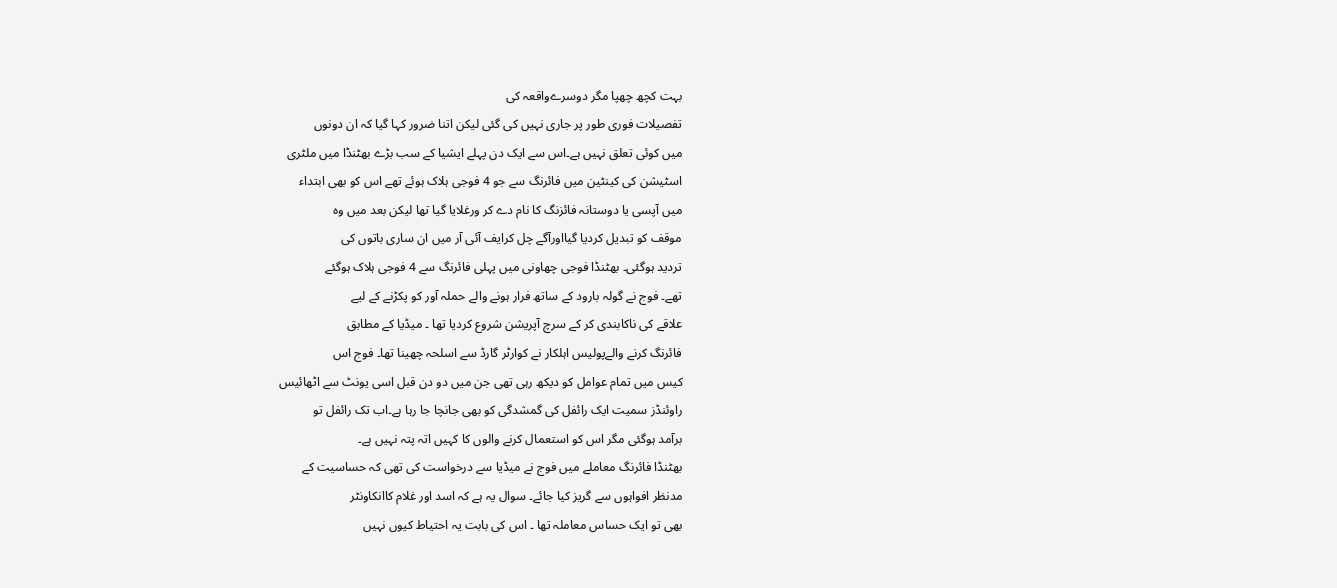بہت کچھ چھپا مگر دوسرےواقعہ کی
تفصیلات فوری طور پر جاری نہیں کی گئی لیکن اتنا ضرور کہا گیا کہ ان دونوں
میں کوئی تعلق نہیں ہے۔اس سے ایک دن پہلے ایشیا کے سب بڑے بھٹنڈا میں ملٹری
اسٹیشن کی کینٹین میں فائرنگ سے جو 4 فوجی ہلاک ہوئے تھے اس کو بھی ابتداء
میں آپسی یا دوستانہ فائزنگ کا نام دے کر ورغلایا گیا تھا لیکن بعد میں وہ
موقف کو تبدیل کردیا گیااورآگے چل کرایف آئی آر میں ان ساری باتوں کی
تردید ہوگئی۔ بھٹنڈا فوجی چھاونی میں پہلی فائرنگ سے 4 فوجی ہلاک ہوگئے
تھے۔ فوج نے گولہ بارود کے ساتھ فرار ہونے والے حملہ آور کو پکڑنے کے لیے
علاقے کی ناکابندی کر کے سرچ آپریشن شروع کردیا تھا ۔ میڈیا کے مطابق
فائرنگ کرنے والےپولیس اہلکار نے کوارٹر گارڈ سے اسلحہ چھینا تھا۔ فوج اس
کیس میں تمام عوامل کو دیکھ رہی تھی جن میں دو دن قبل اسی یونٹ سے اٹھائیس
راوئنڈز سمیت ایک رائفل کی گمشدگی کو بھی جانچا جا رہا ہے۔اب تک رائفل تو
برآمد ہوگئی مگر اس کو استعمال کرنے والوں کا کہیں اتہ پتہ نہیں ہے۔
بھٹنڈا فائرنگ معاملے میں فوج نے میڈیا سے درخواست کی تھی کہ حساسیت کے
مدنظر افواہوں سے گریز کیا جائے۔ سوال یہ ہے کہ اسد اور غلام کاانکاونٹر
بھی تو ایک حساس معاملہ تھا ۔ اس کی بابت یہ احتیاط کیوں نہیں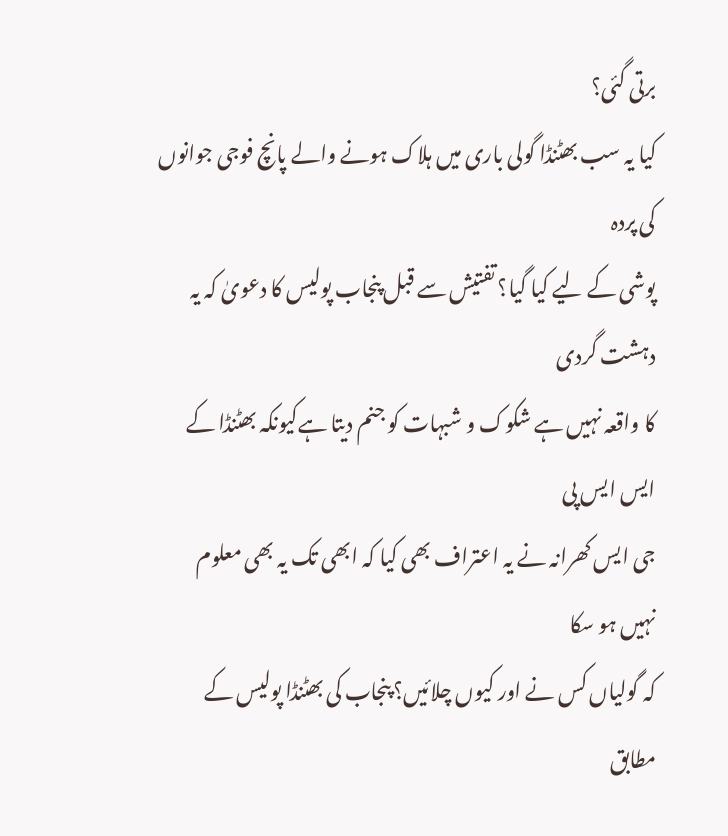برتی گئی؟
کیا یہ سب بھٹنڈا گولی باری میں ہلاک ہونے والے پانچ فوجی جوانوں کی پردہ
پوشی کے لیے کیا گیا؟ تفتیش سے قبل پنجاب پولیس کا دعویٰ کہ یہ دہشت گردی
کا واقعہ نہیں ہے شکوک و شبہات کو جنم دیتا ہےکیونکہ بھٹنڈا کے ایس ایس پی
جی ایس کھرانہ نے یہ اعتراف بھی کیا کہ ابھی تک یہ بھی معلوم نہیں ہو سکا
کہ گولیاں کس نے اور کیوں چلائیں؟ پنجاب کی بھٹنڈا پولیس کے مطابق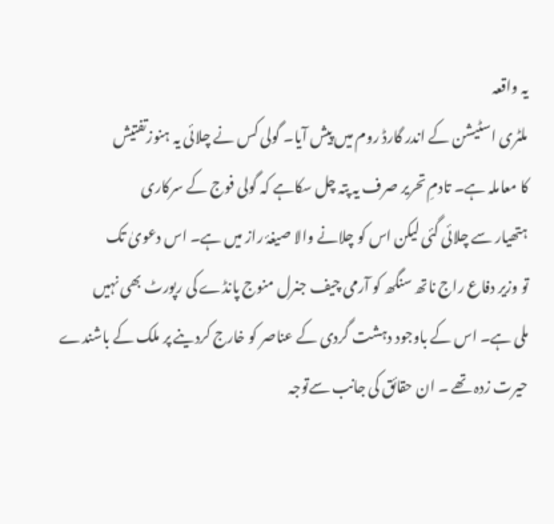یہ واقعہ
ملٹری اسٹیشن کے اندر گارڈ روم میں پیش آیا۔ گولی کس نے چلائی یہ ہنوزتفتیش
کا معاملہ ہے۔ تادمِ تحریر صرف یہ پتہ چل سکاہے کہ گولی فوج کے سرکاری
ہتھیار سے چلائی گئی لیکن اس کو چلانے والا صیغۂ راز میں ہے۔ اس دعویٰ تک
تو وزیر دفاع راج ناتھ سنگھ کو آرمی چیف جنرل منوج پانڈے کی رپورٹ بھی نہیں
ملی ہے۔ اس کے باوجود دہشت گردی کے عناصر کو خارج کردینے پر ملک کے باشندے
حیرت زدہ تھے ۔ ان حقائق کی جانب سےتوجہ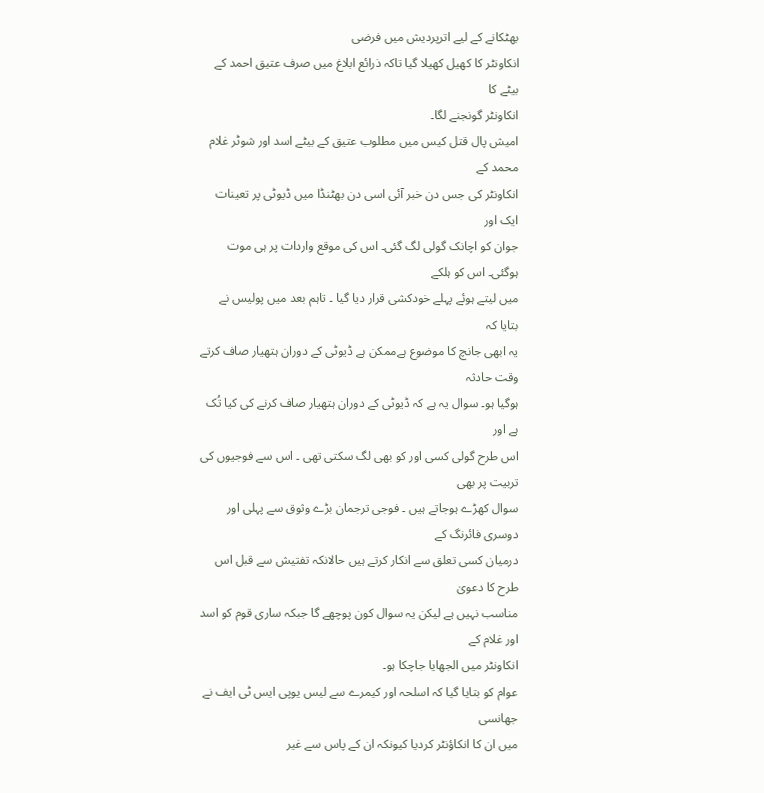بھٹکانے کے لیے اترپردیش میں فرضی
انکاونٹر کا کھیل کھیلا گیا تاکہ ذرائع ابلاغ میں صرف عتیق احمد کے بیٹے کا
انکاونٹر گونجنے لگا۔
امیش پال قتل کیس میں مطلوب عتیق کے بیٹے اسد اور شوٹر غلام محمد کے
انکاونٹر کی جس دن خبر آئی اسی دن بھٹنڈا میں ڈیوٹی پر تعینات ایک اور
جوان کو اچانک گولی لگ گئی۔ اس کی موقع واردات پر ہی موت ہوگئی۔ اس کو ہلکے
میں لیتے ہوئے پہلے خودکشی قرار دیا گیا ۔ تاہم بعد میں پولیس نے بتایا کہ
یہ ابھی جانچ کا موضوع ہےممکن ہے ڈیوٹی کے دوران ہتھیار صاف کرتے وقت حادثہ
ہوگیا ہو۔ سوال یہ ہے کہ ڈیوٹی کے دوران ہتھیار صاف کرنے کی کیا تُک ہے اور
اس طرح گولی کسی اور کو بھی لگ سکتی تھی ۔ اس سے فوجیوں کی تربیت پر بھی
سوال کھڑے ہوجاتے ہیں ۔ فوجی ترجمان بڑے وثوق سے پہلی اور دوسری فائرنگ کے
درمیان کسی تعلق سے انکار کرتے ہیں حالانکہ تفتیش سے قبل اس طرح کا دعویٰ
مناسب نہیں ہے لیکن یہ سوال کون پوچھے گا جبکہ ساری قوم کو اسد اور غلام کے
انکاونٹر میں الجھایا جاچکا ہو۔
عوام کو بتایا گیا کہ اسلحہ اور کیمرے سے لیس یوپی ایس ٹی ایف نے جھانسی
میں ان کا انکاؤنٹر کردیا کیونکہ ان کے پاس سے غیر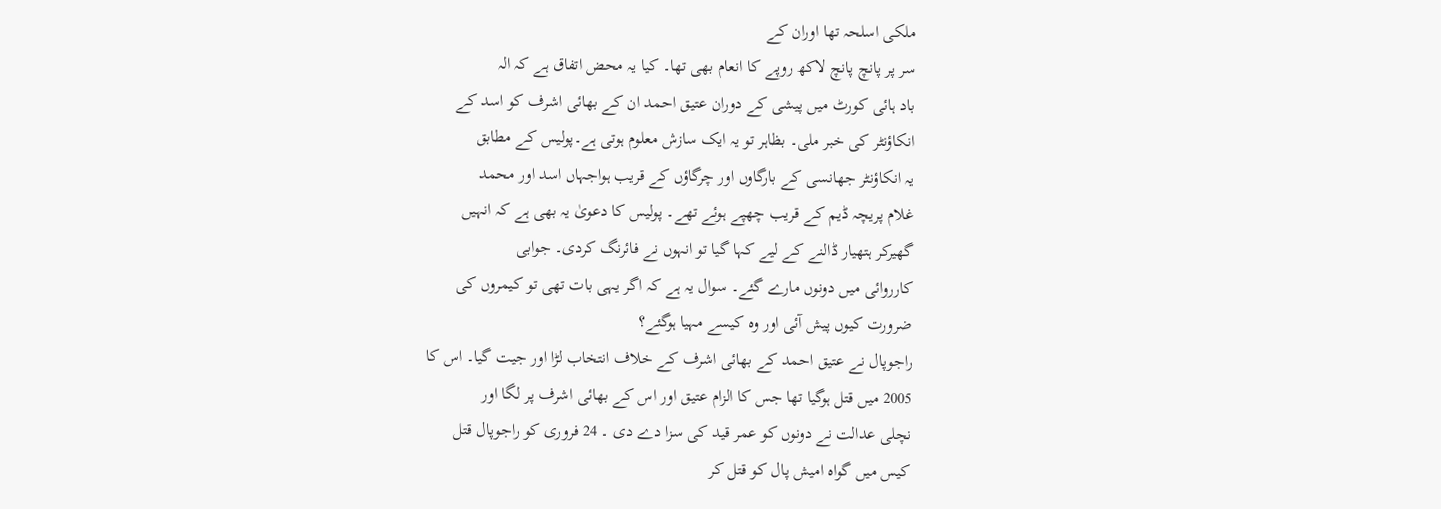ملکی اسلحہ تھا اوران کے
سر پر پانچ پانچ لاکھ روپے کا انعام بھی تھا۔ کیا یہ محض اتفاق ہے کہ الہ
باد ہائی کورٹ میں پیشی کے دوران عتیق احمد ان کے بھائی اشرف کو اسد کے
انکاؤنٹر کی خبر ملی۔ بظاہر تو یہ ایک سازش معلوم ہوتی ہے۔پولیس کے مطابق
یہ انکاؤنٹر جھانسی کے بارگاوں اور چرگاؤں کے قریب ہواجہاں اسد اور محمد
غلام پریچہ ڈیم کے قریب چھپے ہوئے تھے۔ پولیس کا دعویٰ یہ بھی ہے کہ انہیں
گھیرکر ہتھیار ڈالنے کے لیے کہا گیا تو انہوں نے فائرنگ کردی۔ جوابی
کارروائی میں دونوں مارے گئے۔ سوال یہ ہے کہ اگر یہی بات تھی تو کیمروں کی
ضرورت کیوں پیش آئی اور وہ کیسے مہیا ہوگئے؟
راجوپال نے عتیق احمد کے بھائی اشرف کے خلاف انتخاب لڑا اور جیت گیا۔ اس کا
2005 میں قتل ہوگیا تھا جس کا الزام عتیق اور اس کے بھائی اشرف پر لگا اور
نچلی عدالت نے دونوں کو عمر قید کی سزا دے دی ۔ 24 فروری کو راجوپال قتل
کیس میں گواہ امیش پال کو قتل کر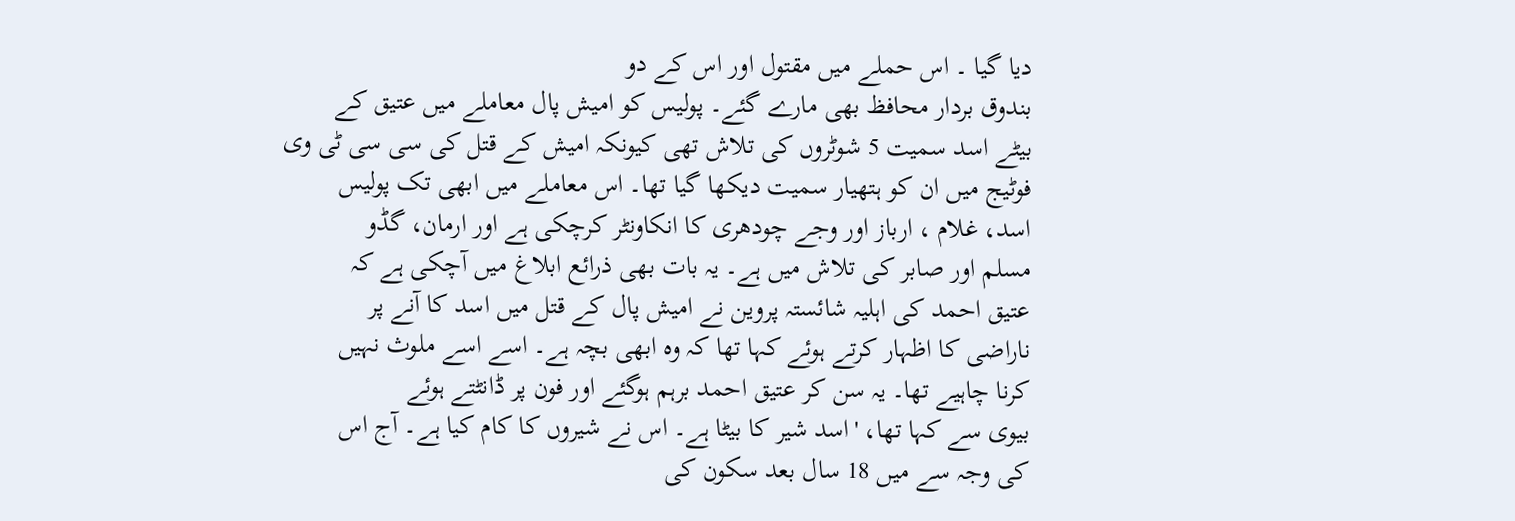دیا گیا ۔ اس حملے میں مقتول اور اس کے دو
بندوق بردار محافظ بھی مارے گئے۔ پولیس کو امیش پال معاملے میں عتیق کے
بیٹے اسد سمیت 5 شوٹروں کی تلاش تھی کیونکہ امیش کے قتل کی سی سی ٹی وی
فوٹیج میں ان کو ہتھیار سمیت دیکھا گیا تھا۔ اس معاملے میں ابھی تک پولیس
اسد، غلام ، ارباز اور وجے چودھری کا انکاونٹر کرچکی ہے اور ارمان، گڈو
مسلم اور صابر کی تلاش میں ہے۔ یہ بات بھی ذرائع ابلاغ میں آچکی ہے کہ
عتیق احمد کی اہلیہ شائستہ پروین نے امیش پال کے قتل میں اسد کا آنے پر
ناراضی کا اظہار کرتے ہوئے کہا تھا کہ وہ ابھی بچہ ہے۔ اسے اسے ملوث نہیں
کرنا چاہیے تھا۔ یہ سن کر عتیق احمد برہم ہوگئے اور فون پر ڈانٹتے ہوئے
بیوی سے کہا تھا، 'اسد شیر کا بیٹا ہے۔ اس نے شیروں کا کام کیا ہے۔ آج اس
کی وجہ سے میں 18 سال بعد سکون کی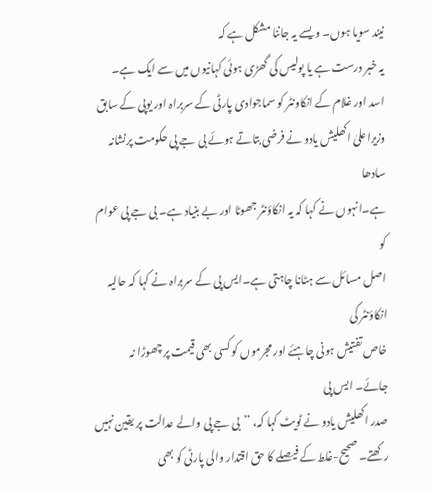نیند سویا ہوں۔ ویسے یہ جاننا مشکل ہے کہ
یہ خبر درست ہے یا پولیس کی گھڑی ہوئی کہانیوں میں سے ایک ہے۔
اسد اور غلام کے انکاونٹر کو سماجوادی پارٹی کے سربراہ اور یوپی کے سابق
وزیراعلیٰ اکھلیش یادو نے فرضی بتاتے ہوئے بی جے پی حکومت پرنشانہ سادھا
ہے۔انہوں نے کہا کہ یہ انکاؤنٹر جھوٹا اور بے بنیاد ہے۔ بی جے پی عوام کو
اصل مسائل سے ہٹانا چاہتی ہے۔ایس پی کے سربراہ نے کہا کہ حالیہ انکاؤنٹر کی
خاص تفتیش ہونی چاہئے اور مجرموں کو کسی بھی قیمت پر چھوڑا نہ جائے۔ ایس پی
صدر اکھلیش یادو نے ٹویٹ کہا کہ، ’’بی جے پی والے عدالت پر یقین نہیں
رکھتے۔ صحیح-غلط کے فیصلے کا حق اقتدار والی پارٹی کو بھی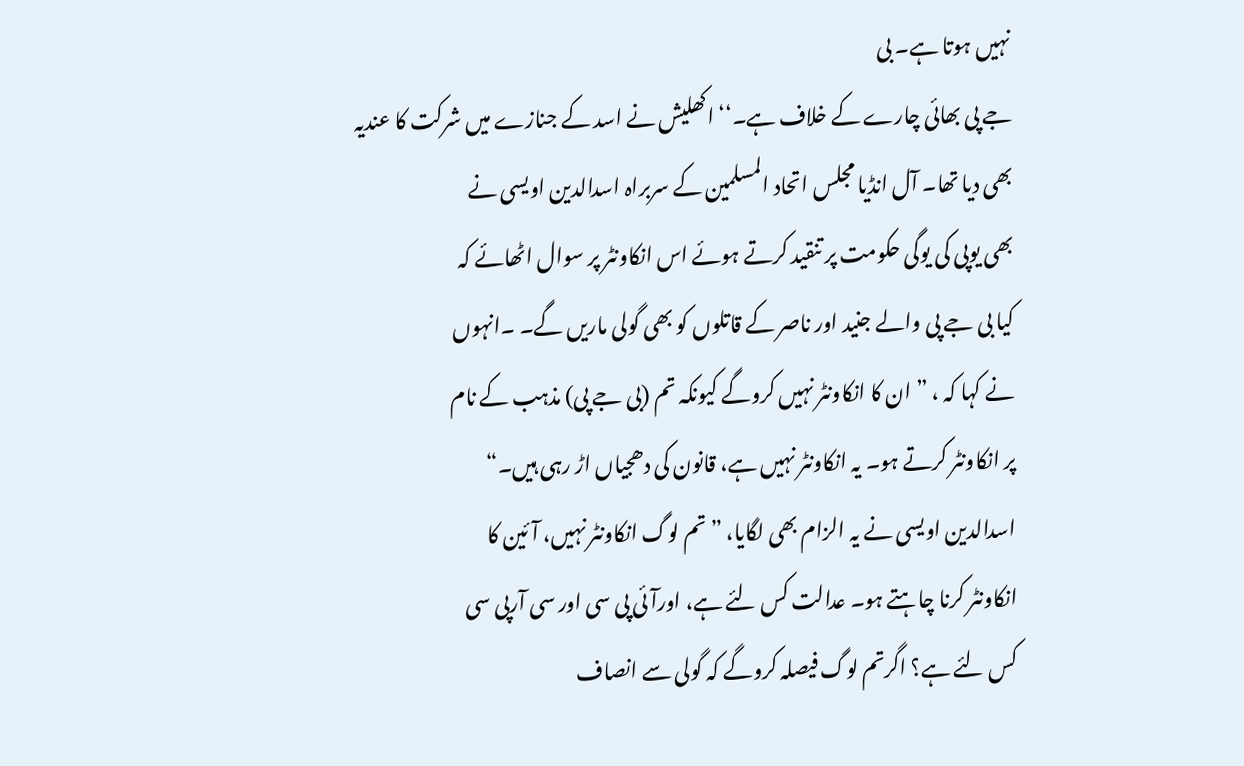نہیں ہوتا ہے۔ بی
جے پی بھائی چارے کے خلاف ہے۔‘‘ اکھلیش نے اسد کے جنازے میں شرکت کا عندیہ
بھی دیا تھا۔ آل انڈیا مجلس اتحاد المسلمین کے سربراہ اسدالدین اویسی نے
بھی یوپی کی یوگی حکومت پر تنقید کرتے ہوئے اس انکاونٹر پر سوال اٹھائے کہ
کیا بی جے پی والے جنید اور ناصر کے قاتلوں کو بھی گولی ماریں گے۔ ۔انہوں
نے کہا کہ ، ” ان کا انکاونٹر نہیں کروگے کیونکہ تم (بی جے پی) مذہب کے نام
پر انکاونٹر کرتے ہو۔ یہ انکاونٹر نہیں ہے، قانون کی دھجیاں اڑ رہی ہیں۔“
اسدالدین اویسی نے یہ الزام بھی لگایا، ”تم لوگ انکاونٹر نہیں، آئین کا
انکاونٹر کرنا چاہتے ہو۔ عدالت کس لئے ہے، اورآئی پی سی اور سی آرپی سی
کس لئے ہے؟ اگرتم لوگ فیصلہ کروگے کہ گولی سے انصاف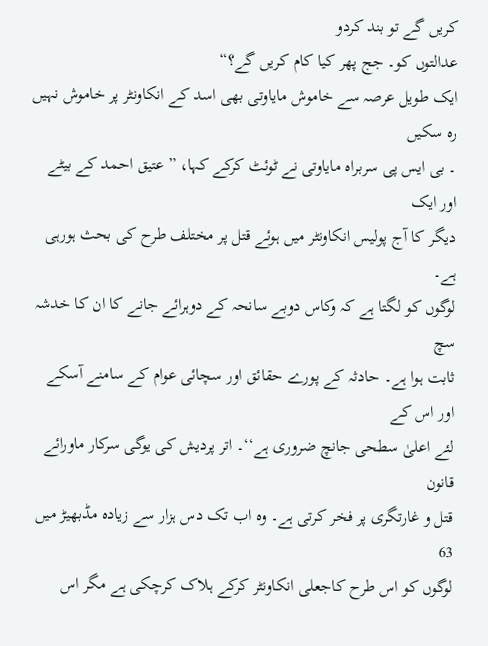کریں گے تو بند کردو
عدالتوں کو۔ جج پھر کیا کام کریں گے؟“
ایک طویل عرصہ سے خاموش مایاوتی بھی اسد کے انکاونٹر پر خاموش نہیں رہ سکیں
۔ بی ایس پی سربراہ مایاوتی نے ٹوئٹ کرکے کہا، ” عتیق احمد کے بیٹے اور ایک
دیگر کا آج پولیس انکاونٹر میں ہوئے قتل پر مختلف طرح کی بحث ہورہی ہے۔
لوگوں کو لگتا ہے کہ وکاس دوبے سانحہ کے دوہرائے جانے کا ان کا خدشہ سچ
ثابت ہوا ہے۔ حادثہ کے پورے حقائق اور سچائی عوام کے سامنے آسکے اور اس کے
لئے اعلیٰ سطحی جانچ ضروری ہے‘‘۔ اتر پردیش کی یوگی سرکار ماورائے قانون
قتل و غارتگری پر فخر کرتی ہے۔ وہ اب تک دس ہزار سے زیادہ مڈبھیڑ میں 63
لوگوں کو اس طرح کاجعلی انکاونٹر کرکے ہلاک کرچکی ہے مگر اس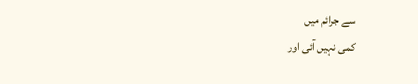سے جرائم میں
کمی نہیں آئی اور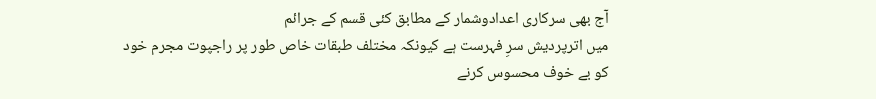آج بھی سرکاری اعدادوشمار کے مطابق کئی قسم کے جرائم
میں اترپردیش سرِ فہرست ہے کیونکہ مختلف طبقات خاص طور پر راجپوت مجرم خود
کو بے خوف محسوس کرنے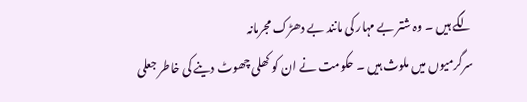لگے ہیں ۔ وہ شتر بے مہار کی مانند بے دھڑک مجرمانہ
سرگرمیوں میں ملوث ہیں ۔ حکومت نے ان کو کھلی چھوٹ دینے کی خاطر جعلی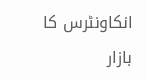انکاونٹرس کا بازار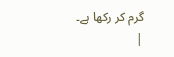گرم کر رکھا ہے۔
|